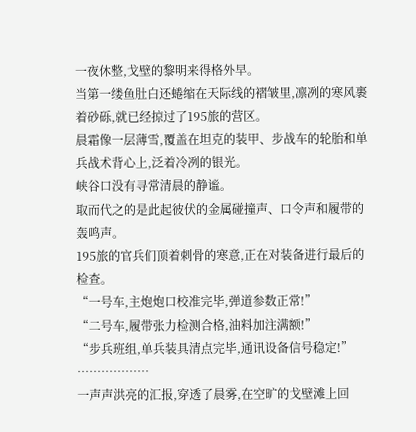一夜休整,戈壁的黎明来得格外早。
当第一缕鱼肚白还蜷缩在天际线的褶皱里,凛冽的寒风裹着砂砾,就已经掠过了195旅的营区。
晨霜像一层薄雪,覆盖在坦克的装甲、步战车的轮胎和单兵战术背心上,泛着冷冽的银光。
峡谷口没有寻常清晨的静谧。
取而代之的是此起彼伏的金属碰撞声、口令声和履带的轰鸣声。
195旅的官兵们顶着刺骨的寒意,正在对装备进行最后的检查。
“一号车,主炮炮口校准完毕,弹道参数正常!”
“二号车,履带张力检测合格,油料加注满额!”
“步兵班组,单兵装具清点完毕,通讯设备信号稳定!”
………………
一声声洪亮的汇报,穿透了晨雾,在空旷的戈壁滩上回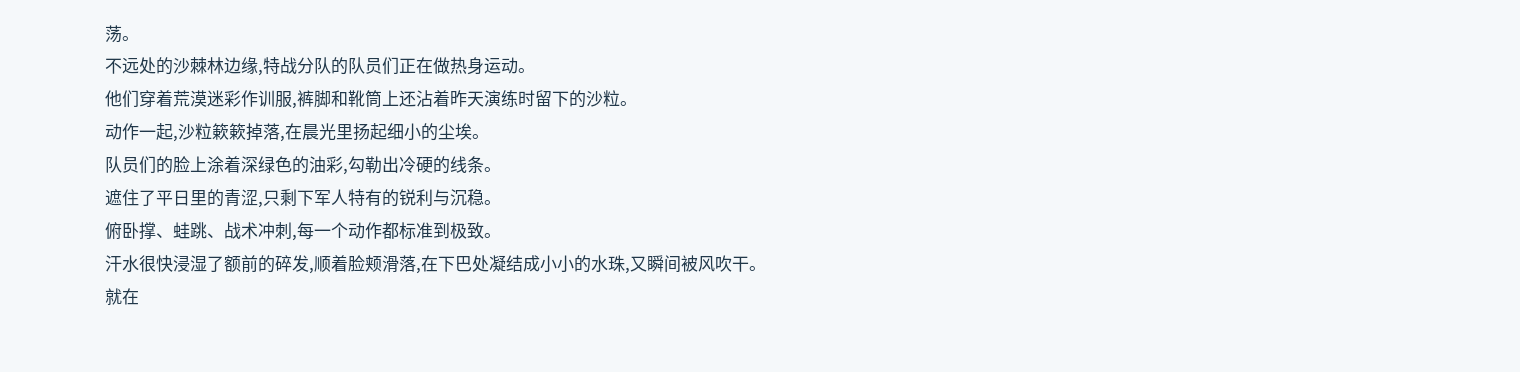荡。
不远处的沙棘林边缘,特战分队的队员们正在做热身运动。
他们穿着荒漠迷彩作训服,裤脚和靴筒上还沾着昨天演练时留下的沙粒。
动作一起,沙粒簌簌掉落,在晨光里扬起细小的尘埃。
队员们的脸上涂着深绿色的油彩,勾勒出冷硬的线条。
遮住了平日里的青涩,只剩下军人特有的锐利与沉稳。
俯卧撑、蛙跳、战术冲刺,每一个动作都标准到极致。
汗水很快浸湿了额前的碎发,顺着脸颊滑落,在下巴处凝结成小小的水珠,又瞬间被风吹干。
就在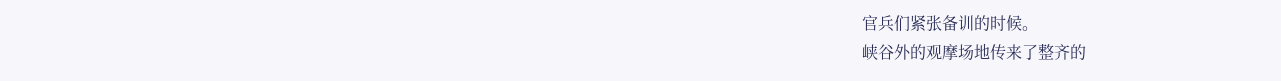官兵们紧张备训的时候。
峡谷外的观摩场地传来了整齐的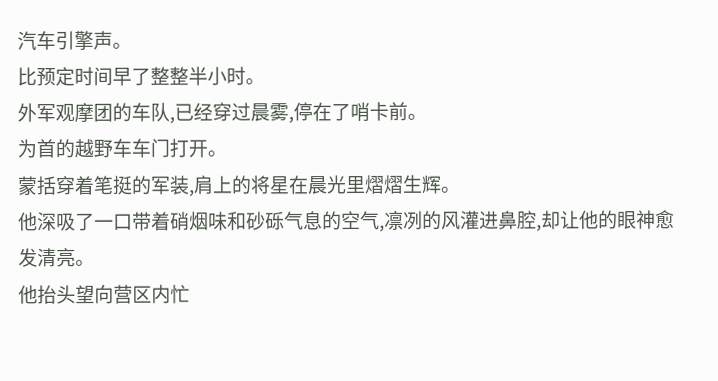汽车引擎声。
比预定时间早了整整半小时。
外军观摩团的车队,已经穿过晨雾,停在了哨卡前。
为首的越野车车门打开。
蒙括穿着笔挺的军装,肩上的将星在晨光里熠熠生辉。
他深吸了一口带着硝烟味和砂砾气息的空气,凛冽的风灌进鼻腔,却让他的眼神愈发清亮。
他抬头望向营区内忙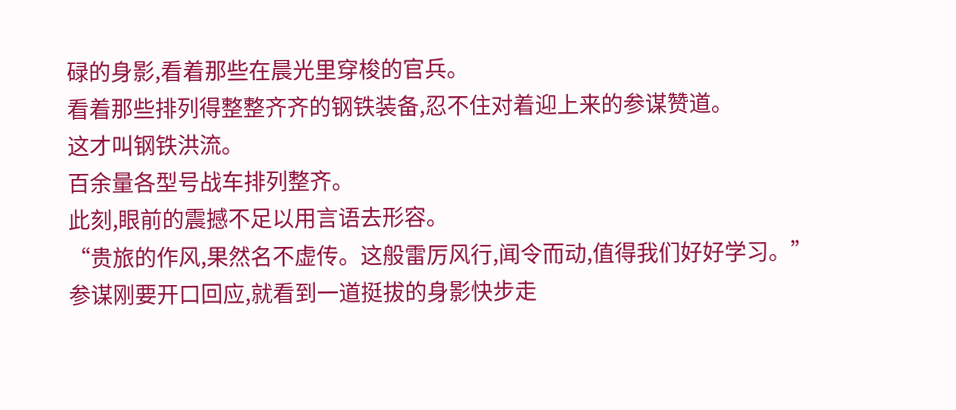碌的身影,看着那些在晨光里穿梭的官兵。
看着那些排列得整整齐齐的钢铁装备,忍不住对着迎上来的参谋赞道。
这才叫钢铁洪流。
百余量各型号战车排列整齐。
此刻,眼前的震撼不足以用言语去形容。
“贵旅的作风,果然名不虚传。这般雷厉风行,闻令而动,值得我们好好学习。”
参谋刚要开口回应,就看到一道挺拔的身影快步走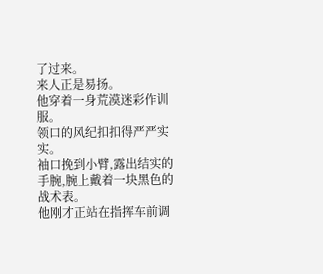了过来。
来人正是易扬。
他穿着一身荒漠迷彩作训服。
领口的风纪扣扣得严严实实。
袖口挽到小臂,露出结实的手腕,腕上戴着一块黑色的战术表。
他刚才正站在指挥车前调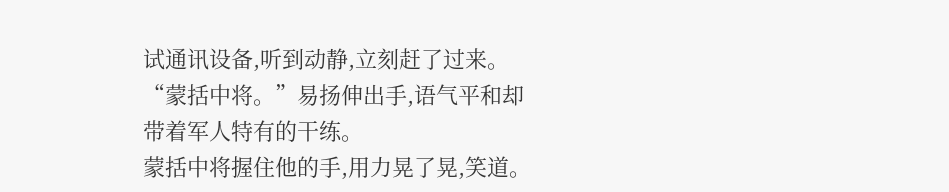试通讯设备,听到动静,立刻赶了过来。
“蒙括中将。”易扬伸出手,语气平和却带着军人特有的干练。
蒙括中将握住他的手,用力晃了晃,笑道。